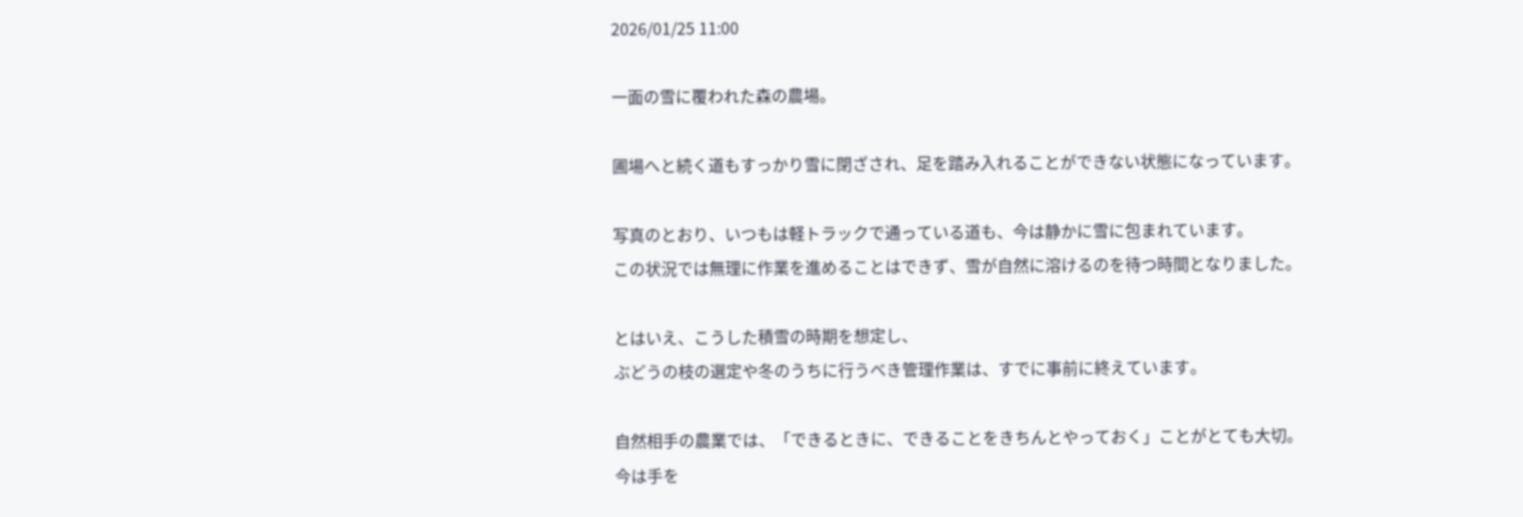2026/01/25 11:00

一面の雪に覆われた森の農場。

圃場へと続く道もすっかり雪に閉ざされ、足を踏み入れることができない状態になっています。

写真のとおり、いつもは軽トラックで通っている道も、今は静かに雪に包まれています。
この状況では無理に作業を進めることはできず、雪が自然に溶けるのを待つ時間となりました。

とはいえ、こうした積雪の時期を想定し、
ぶどうの枝の選定や冬のうちに行うべき管理作業は、すでに事前に終えています。

自然相手の農業では、「できるときに、できることをきちんとやっておく」ことがとても大切。
今は手を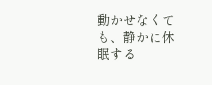動かせなくても、静かに休眠する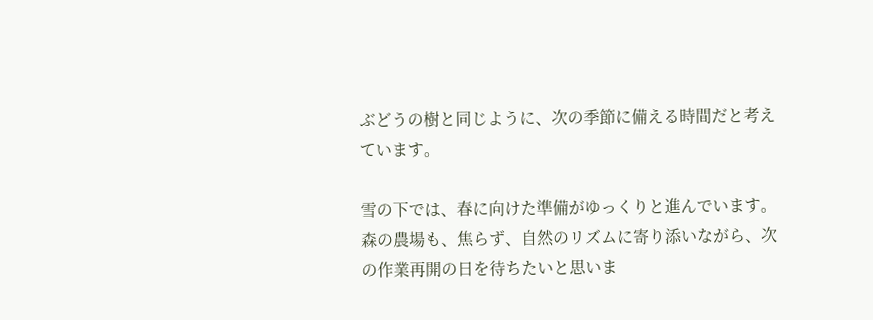ぶどうの樹と同じように、次の季節に備える時間だと考えています。

雪の下では、春に向けた準備がゆっくりと進んでいます。
森の農場も、焦らず、自然のリズムに寄り添いながら、次の作業再開の日を待ちたいと思いま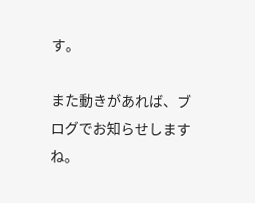す。

また動きがあれば、ブログでお知らせしますね。